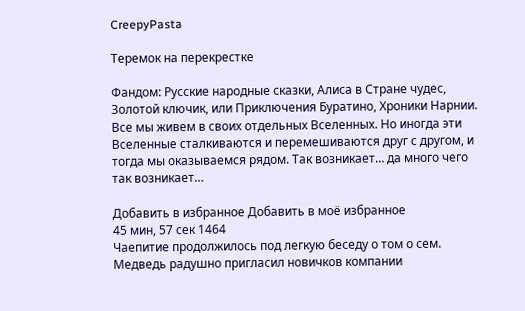CreepyPasta

Теремок на перекрестке

Фандом: Русские народные сказки, Алиса в Стране чудес, Золотой ключик, или Приключения Буратино, Хроники Нарнии. Все мы живем в своих отдельных Вселенных. Но иногда эти Вселенные сталкиваются и перемешиваются друг с другом, и тогда мы оказываемся рядом. Так возникает… да много чего так возникает…

Добавить в избранное Добавить в моё избранное
45 мин, 57 сек 1464
Чаепитие продолжилось под легкую беседу о том о сем. Медведь радушно пригласил новичков компании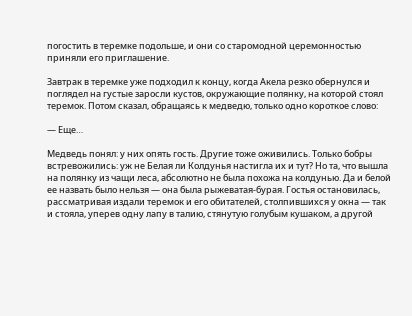погостить в теремке подольше, и они со старомодной церемонностью приняли его приглашение.

Завтрак в теремке уже подходил к концу, когда Акела резко обернулся и поглядел на густые заросли кустов, окружающие полянку, на которой стоял теремок. Потом сказал, обращаясь к медведю, только одно короткое слово:

— Еще…

Медведь понял: у них опять гость. Другие тоже оживились. Только бобры встревожились: уж не Белая ли Колдунья настигла их и тут? Но та, что вышла на полянку из чащи леса, абсолютно не была похожа на колдунью. Да и белой ее назвать было нельзя — она была рыжеватая-бурая. Гостья остановилась, рассматривая издали теремок и его обитателей, столпившихся у окна — так и стояла, уперев одну лапу в талию, стянутую голубым кушаком, а другой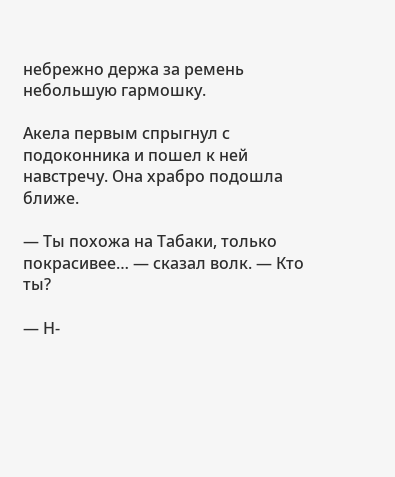небрежно держа за ремень небольшую гармошку.

Акела первым спрыгнул с подоконника и пошел к ней навстречу. Она храбро подошла ближе.

— Ты похожа на Табаки, только покрасивее… — сказал волк. — Кто ты?

— Н-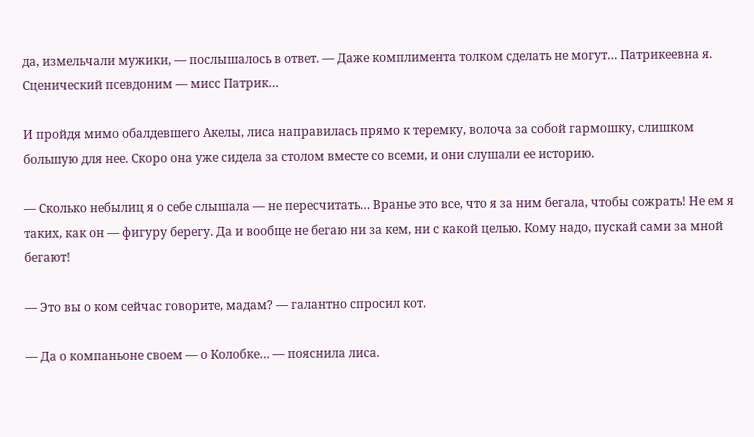да, измельчали мужики, — послышалось в ответ. — Даже комплимента толком сделать не могут… Патрикеевна я. Сценический псевдоним — мисс Патрик…

И пройдя мимо обалдевшего Акелы, лиса направилась прямо к теремку, волоча за собой гармошку, слишком большую для нее. Скоро она уже сидела за столом вместе со всеми, и они слушали ее историю.

— Сколько небылиц я о себе слышала — не пересчитать… Вранье это все, что я за ним бегала, чтобы сожрать! Не ем я таких, как он — фигуру берегу. Да и вообще не бегаю ни за кем, ни с какой целью. Кому надо, пускай сами за мной бегают!

— Это вы о ком сейчас говорите, мадам? — галантно спросил кот.

— Да о компаньоне своем — о Колобке… — пояснила лиса.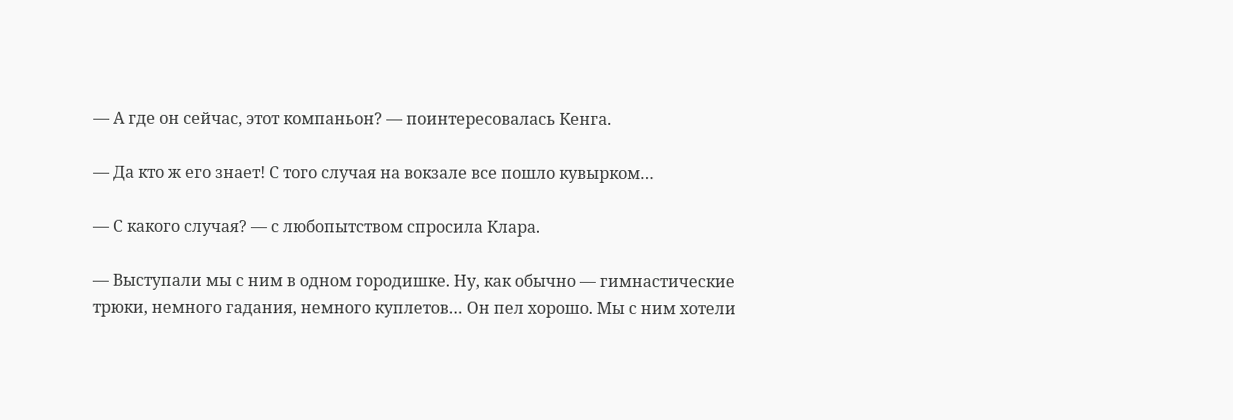— А где он сейчас, этот компаньон? — поинтересовалась Кенга.

— Да кто ж его знает! С того случая на вокзале все пошло кувырком…

— С какого случая? — с любопытством спросила Клара.

— Выступали мы с ним в одном городишке. Ну, как обычно — гимнастические трюки, немного гадания, немного куплетов… Он пел хорошо. Мы с ним хотели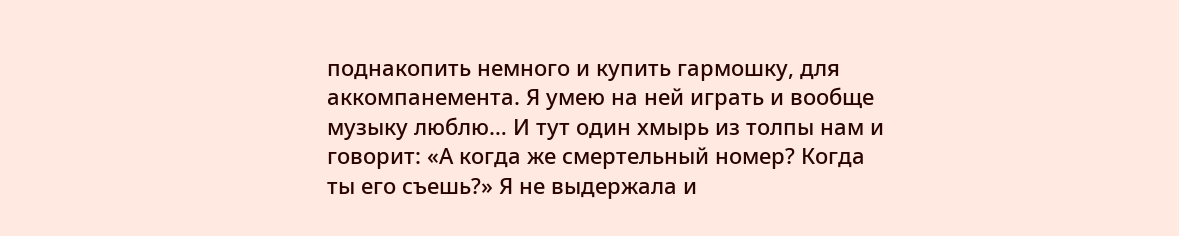поднакопить немного и купить гармошку, для аккомпанемента. Я умею на ней играть и вообще музыку люблю… И тут один хмырь из толпы нам и говорит: «А когда же смертельный номер? Когда ты его съешь?» Я не выдержала и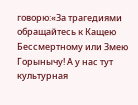говорю:«За трагедиями обращайтесь к Кащею Бессмертному или Змею Горынычу! А у нас тут культурная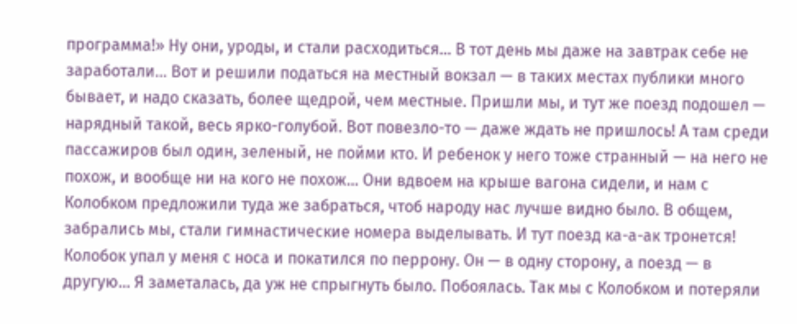программа!» Ну они, уроды, и стали расходиться… В тот день мы даже на завтрак себе не заработали… Вот и решили податься на местный вокзал — в таких местах публики много бывает, и надо сказать, более щедрой, чем местные. Пришли мы, и тут же поезд подошел — нарядный такой, весь ярко-голубой. Вот повезло-то — даже ждать не пришлось! А там среди пассажиров был один, зеленый, не пойми кто. И ребенок у него тоже странный — на него не похож, и вообще ни на кого не похож… Они вдвоем на крыше вагона сидели, и нам с Колобком предложили туда же забраться, чтоб народу нас лучше видно было. В общем, забрались мы, стали гимнастические номера выделывать. И тут поезд ка-а-ак тронется! Колобок упал у меня с носа и покатился по перрону. Он — в одну сторону, а поезд — в другую… Я заметалась, да уж не спрыгнуть было. Побоялась. Так мы с Колобком и потеряли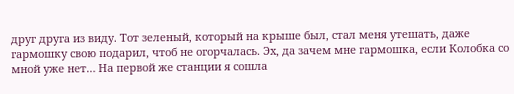друг друга из виду. Тот зеленый, который на крыше был, стал меня утешать, даже гармошку свою подарил, чтоб не огорчалась. Эх, да зачем мне гармошка, если Колобка со мной уже нет… На первой же станции я сошла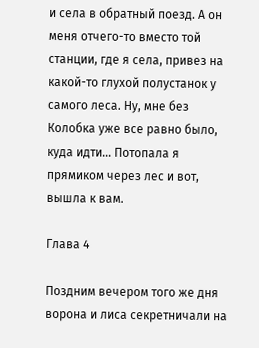и села в обратный поезд. А он меня отчего-то вместо той станции, где я села, привез на какой-то глухой полустанок у самого леса. Ну, мне без Колобка уже все равно было, куда идти… Потопала я прямиком через лес и вот, вышла к вам.

Глава 4

Поздним вечером того же дня ворона и лиса секретничали на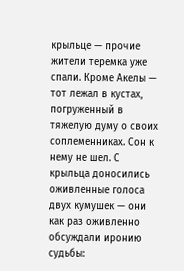крыльце — прочие жители теремка уже спали. Кроме Акелы — тот лежал в кустах, погруженный в тяжелую думу о своих соплеменниках. Сон к нему не шел. С крыльца доносились оживленные голоса двух кумушек — они как раз оживленно обсуждали иронию судьбы: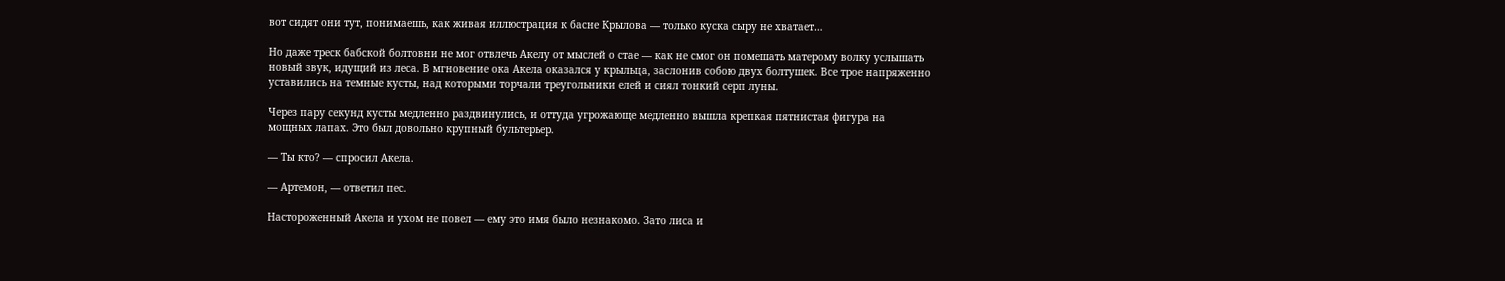вот сидят они тут, понимаешь, как живая иллюстрация к басне Крылова — только куска сыру не хватает…

Но даже треск бабской болтовни не мог отвлечь Акелу от мыслей о стае — как не смог он помешать матерому волку услышать новый звук, идущий из леса. В мгновение ока Акела оказался у крыльца, заслонив собою двух болтушек. Все трое напряженно уставились на темные кусты, над которыми торчали треугольники елей и сиял тонкий серп луны.

Через пару секунд кусты медленно раздвинулись, и оттуда угрожающе медленно вышла крепкая пятнистая фигура на мощных лапах. Это был довольно крупный бультерьер.

— Ты кто? — спросил Акела.

— Артемон, — ответил пес.

Настороженный Акела и ухом не повел — ему это имя было незнакомо. Зато лиса и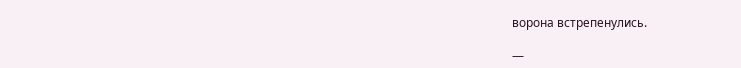ворона встрепенулись.

—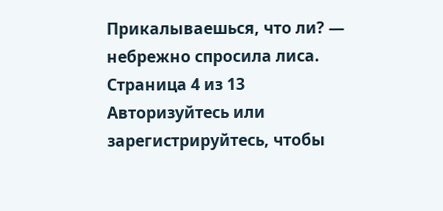Прикалываешься, что ли? — небрежно спросила лиса.
Страница 4 из 13
Авторизуйтесь или зарегистрируйтесь, чтобы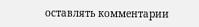оставлять комментарии